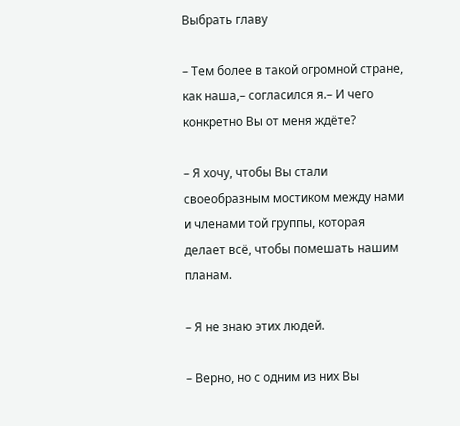Выбрать главу

– Тем более в такой огромной стране, как наша,– согласился я.– И чего конкретно Вы от меня ждёте?

– Я хочу, чтобы Вы стали своеобразным мостиком между нами и членами той группы, которая делает всё, чтобы помешать нашим планам.

– Я не знаю этих людей.

– Верно, но с одним из них Вы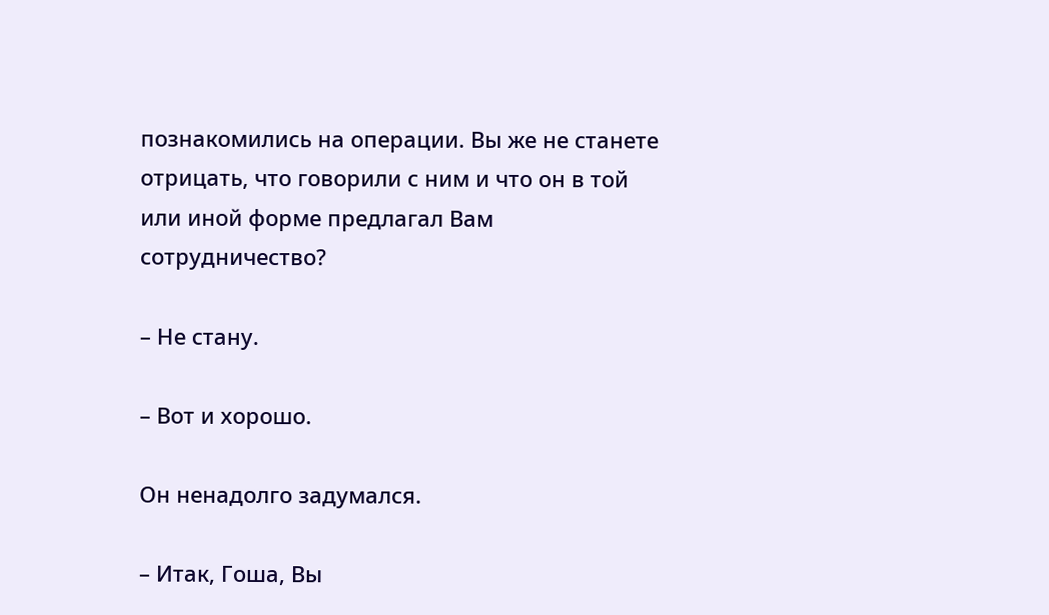познакомились на операции. Вы же не станете отрицать, что говорили с ним и что он в той или иной форме предлагал Вам сотрудничество?

– Не стану.

– Вот и хорошо.

Он ненадолго задумался.

– Итак, Гоша, Вы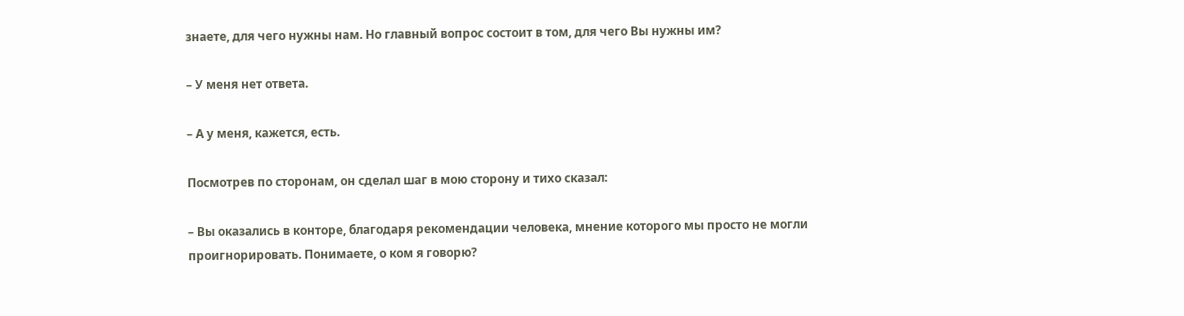знаете, для чего нужны нам. Но главный вопрос состоит в том, для чего Вы нужны им?

– У меня нет ответа.

– А у меня, кажется, есть.

Посмотрев по сторонам, он сделал шаг в мою сторону и тихо сказал:

– Вы оказались в конторе, благодаря рекомендации человека, мнение которого мы просто не могли проигнорировать. Понимаете, о ком я говорю?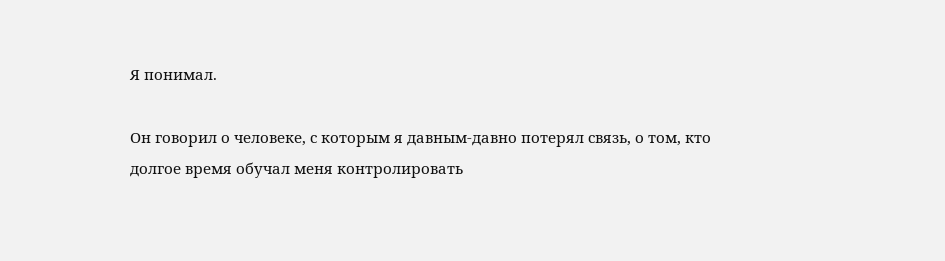Я понимал.

Он говорил о человеке, с которым я давным-давно потерял связь, о том, кто долгое время обучал меня контролировать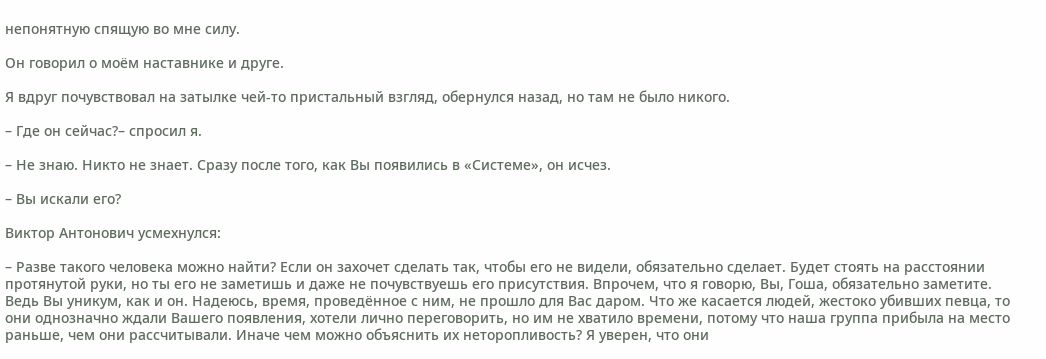непонятную спящую во мне силу.

Он говорил о моём наставнике и друге.

Я вдруг почувствовал на затылке чей-то пристальный взгляд, обернулся назад, но там не было никого.

– Где он сейчас?– спросил я.

– Не знаю. Никто не знает. Сразу после того, как Вы появились в «Системе», он исчез.

– Вы искали его?

Виктор Антонович усмехнулся:

– Разве такого человека можно найти? Если он захочет сделать так, чтобы его не видели, обязательно сделает. Будет стоять на расстоянии протянутой руки, но ты его не заметишь и даже не почувствуешь его присутствия. Впрочем, что я говорю, Вы, Гоша, обязательно заметите. Ведь Вы уникум, как и он. Надеюсь, время, проведённое с ним, не прошло для Вас даром. Что же касается людей, жестоко убивших певца, то они однозначно ждали Вашего появления, хотели лично переговорить, но им не хватило времени, потому что наша группа прибыла на место раньше, чем они рассчитывали. Иначе чем можно объяснить их неторопливость? Я уверен, что они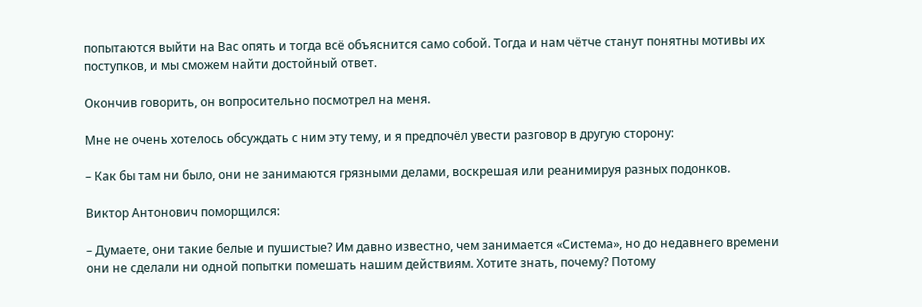попытаются выйти на Вас опять и тогда всё объяснится само собой. Тогда и нам чётче станут понятны мотивы их поступков, и мы сможем найти достойный ответ.

Окончив говорить, он вопросительно посмотрел на меня.

Мне не очень хотелось обсуждать с ним эту тему, и я предпочёл увести разговор в другую сторону:

– Как бы там ни было, они не занимаются грязными делами, воскрешая или реанимируя разных подонков.

Виктор Антонович поморщился:

– Думаете, они такие белые и пушистые? Им давно известно, чем занимается «Система», но до недавнего времени они не сделали ни одной попытки помешать нашим действиям. Хотите знать, почему? Потому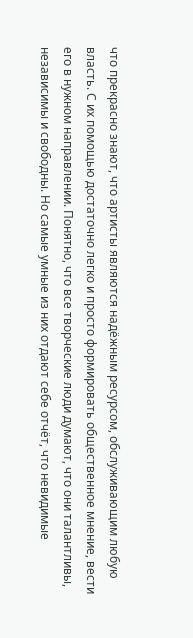что прекрасно знают, что артисты являются надёжным ресурсом, обслуживающим любую власть. С их помощью достаточно легко и просто формировать общественное мнение, вести его в нужном направлении. Понятно, что все творческие люди думают, что они талантливы, независимы и свободны. Но самые умные из них отдают себе отчёт, что невидимые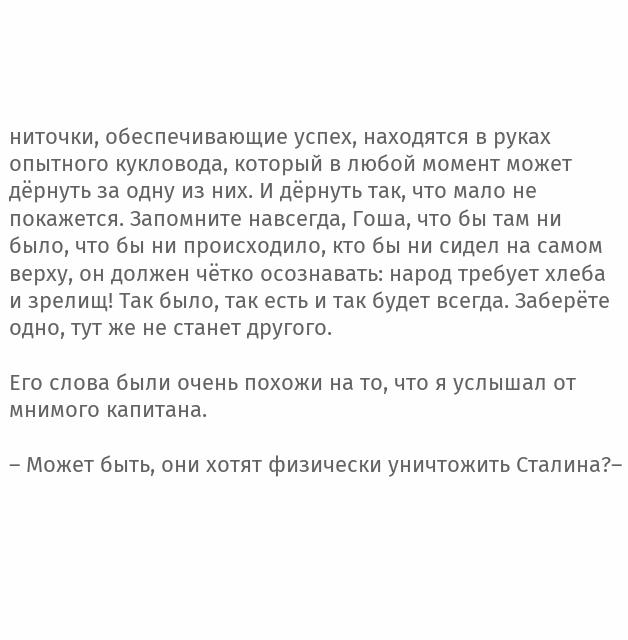ниточки, обеспечивающие успех, находятся в руках опытного кукловода, который в любой момент может дёрнуть за одну из них. И дёрнуть так, что мало не покажется. Запомните навсегда, Гоша, что бы там ни было, что бы ни происходило, кто бы ни сидел на самом верху, он должен чётко осознавать: народ требует хлеба и зрелищ! Так было, так есть и так будет всегда. Заберёте одно, тут же не станет другого.

Его слова были очень похожи на то, что я услышал от мнимого капитана.

– Может быть, они хотят физически уничтожить Сталина?–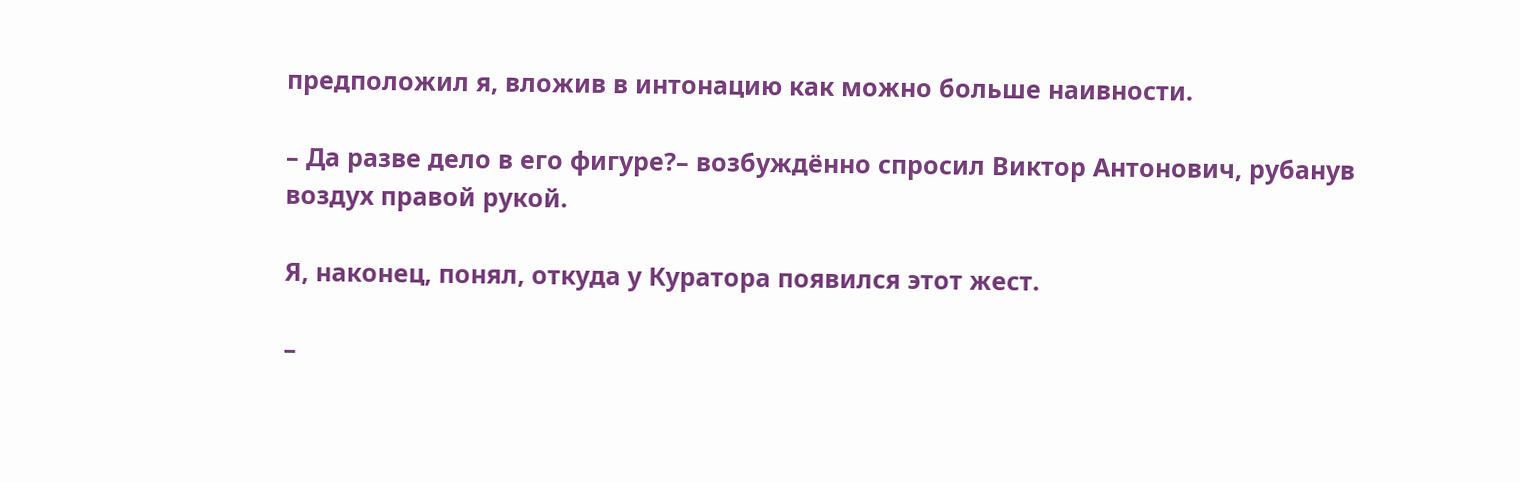предположил я, вложив в интонацию как можно больше наивности.

– Да разве дело в его фигуре?– возбуждённо спросил Виктор Антонович, рубанув воздух правой рукой.

Я, наконец, понял, откуда у Куратора появился этот жест.

–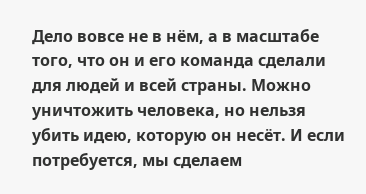Дело вовсе не в нём, а в масштабе того, что он и его команда сделали для людей и всей страны. Можно уничтожить человека, но нельзя убить идею, которую он несёт. И если потребуется, мы сделаем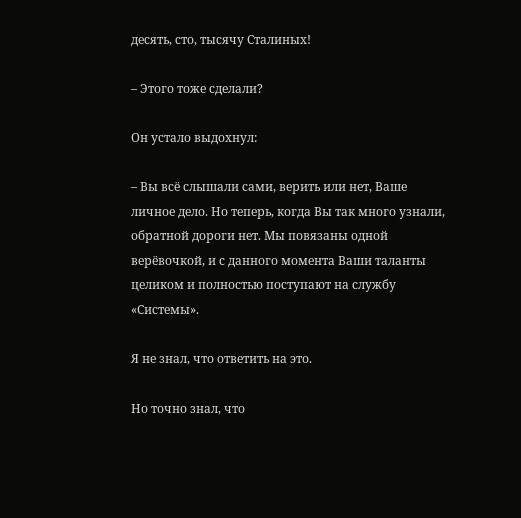десять, сто, тысячу Сталиных!

– Этого тоже сделали?

Он устало выдохнул:

– Вы всё слышали сами, верить или нет, Ваше личное дело. Но теперь, когда Вы так много узнали, обратной дороги нет. Мы повязаны одной верёвочкой, и с данного момента Ваши таланты целиком и полностью поступают на службу «Системы».

Я не знал, что ответить на это.

Но точно знал, что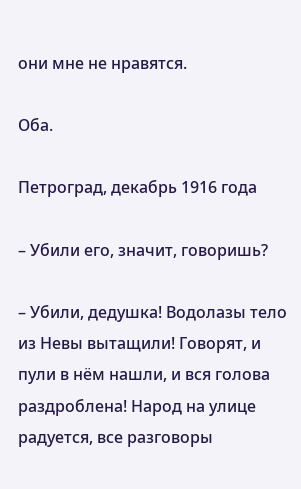они мне не нравятся.

Оба.

Петроград, декабрь 1916 года

– Убили его, значит, говоришь?

– Убили, дедушка! Водолазы тело из Невы вытащили! Говорят, и пули в нём нашли, и вся голова раздроблена! Народ на улице радуется, все разговоры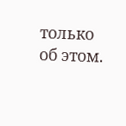только об этом.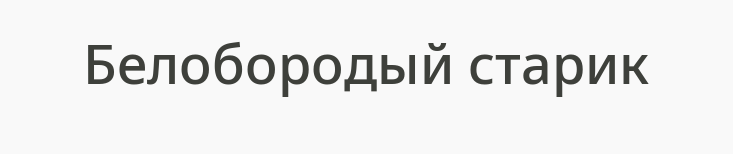Белобородый старик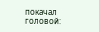покачал головой: